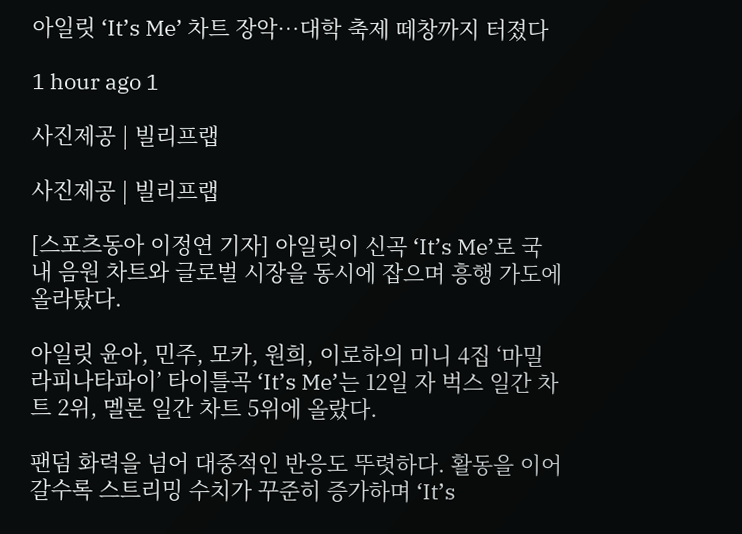아일릿 ‘It’s Me’ 차트 장악…대학 축제 떼창까지 터졌다

1 hour ago 1

사진제공 | 빌리프랩

사진제공 | 빌리프랩

[스포츠동아 이정연 기자] 아일릿이 신곡 ‘It’s Me’로 국내 음원 차트와 글로벌 시장을 동시에 잡으며 흥행 가도에 올라탔다.

아일릿 윤아, 민주, 모카, 원희, 이로하의 미니 4집 ‘마밀라피나타파이’ 타이틀곡 ‘It’s Me’는 12일 자 벅스 일간 차트 2위, 멜론 일간 차트 5위에 올랐다.

팬덤 화력을 넘어 대중적인 반응도 뚜렷하다. 활동을 이어갈수록 스트리밍 수치가 꾸준히 증가하며 ‘It’s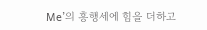Me’의 흥행세에 힘을 더하고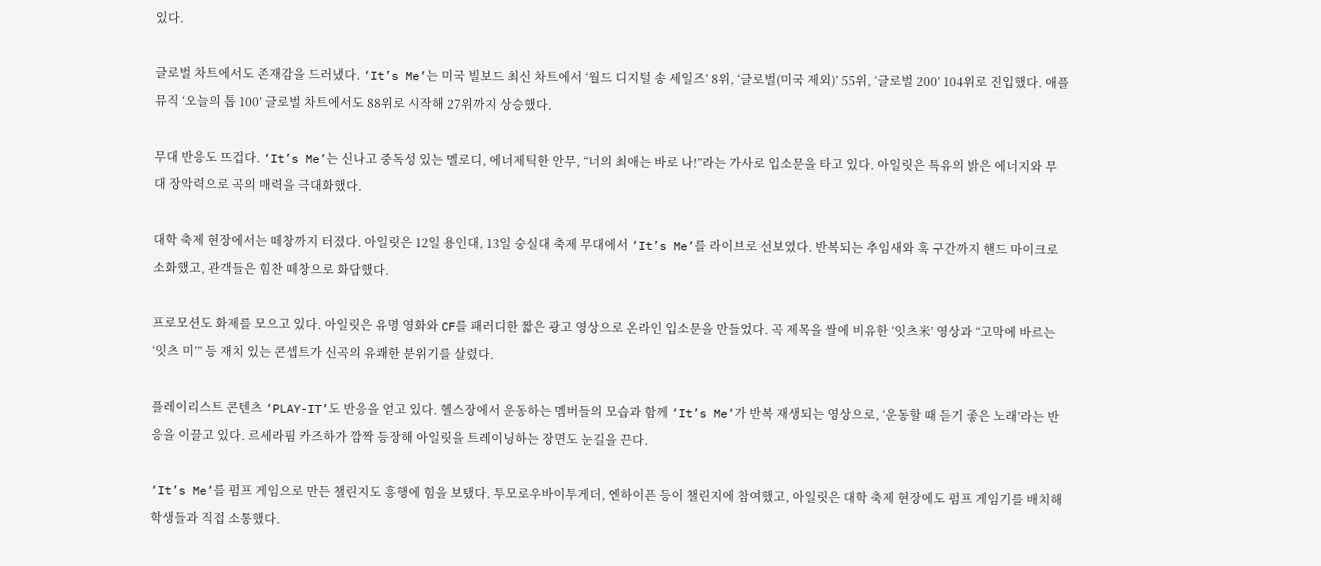있다.

글로벌 차트에서도 존재감을 드러냈다. ‘It’s Me’는 미국 빌보드 최신 차트에서 ‘월드 디지털 송 세일즈’ 8위, ‘글로벌(미국 제외)’ 55위, ‘글로벌 200’ 104위로 진입했다. 애플뮤직 ‘오늘의 톱 100’ 글로벌 차트에서도 88위로 시작해 27위까지 상승했다.

무대 반응도 뜨겁다. ‘It’s Me’는 신나고 중독성 있는 멜로디, 에너제틱한 안무, “너의 최애는 바로 나!”라는 가사로 입소문을 타고 있다. 아일릿은 특유의 밝은 에너지와 무대 장악력으로 곡의 매력을 극대화했다.

대학 축제 현장에서는 떼창까지 터졌다. 아일릿은 12일 용인대, 13일 숭실대 축제 무대에서 ‘It’s Me’를 라이브로 선보였다. 반복되는 추임새와 훅 구간까지 핸드 마이크로 소화했고, 관객들은 힘찬 떼창으로 화답했다.

프로모션도 화제를 모으고 있다. 아일릿은 유명 영화와 CF를 패러디한 짧은 광고 영상으로 온라인 입소문을 만들었다. 곡 제목을 쌀에 비유한 ‘잇츠米’ 영상과 “고막에 바르는 ‘잇츠 미’” 등 재치 있는 콘셉트가 신곡의 유쾌한 분위기를 살렸다.

플레이리스트 콘텐츠 ‘PLAY-IT’도 반응을 얻고 있다. 헬스장에서 운동하는 멤버들의 모습과 함께 ‘It’s Me’가 반복 재생되는 영상으로, ‘운동할 때 듣기 좋은 노래’라는 반응을 이끌고 있다. 르세라핌 카즈하가 깜짝 등장해 아일릿을 트레이닝하는 장면도 눈길을 끈다.

‘It’s Me’를 펌프 게임으로 만든 챌린지도 흥행에 힘을 보탰다. 투모로우바이투게더, 엔하이픈 등이 챌린지에 참여했고, 아일릿은 대학 축제 현장에도 펌프 게임기를 배치해 학생들과 직접 소통했다.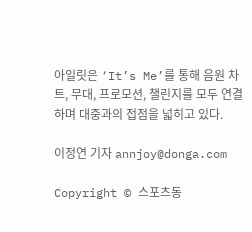아일릿은 ‘It’s Me’를 통해 음원 차트, 무대, 프로모션, 챌린지를 모두 연결하며 대중과의 접점을 넓히고 있다.

이정연 기자 annjoy@donga.com

Copyright © 스포츠동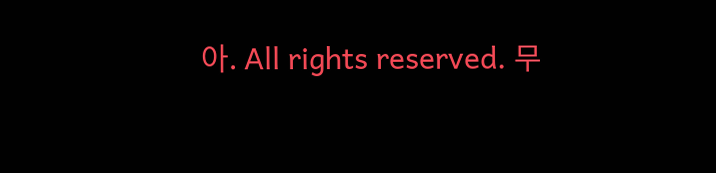아. All rights reserved. 무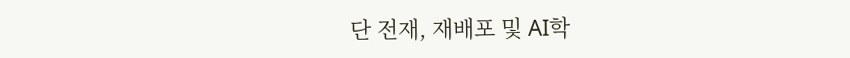단 전재, 재배포 및 AI학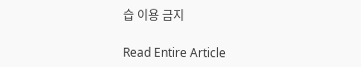습 이용 금지

Read Entire Article